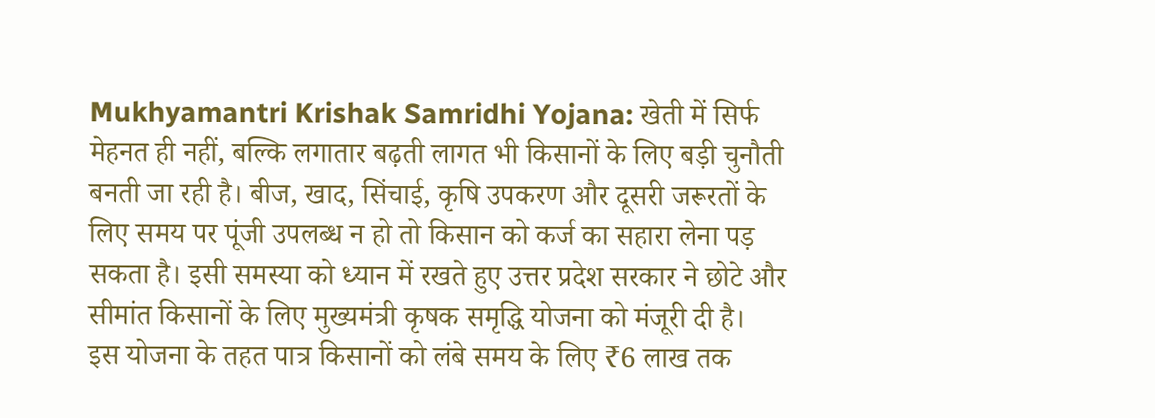Mukhyamantri Krishak Samridhi Yojana: खेती में सिर्फ मेहनत ही नहीं, बल्कि लगातार बढ़ती लागत भी किसानों के लिए बड़ी चुनौती बनती जा रही है। बीज, खाद, सिंचाई, कृषि उपकरण और दूसरी जरूरतों के लिए समय पर पूंजी उपलब्ध न हो तो किसान को कर्ज का सहारा लेना पड़ सकता है। इसी समस्या को ध्यान में रखते हुए उत्तर प्रदेश सरकार ने छोटे और सीमांत किसानों के लिए मुख्यमंत्री कृषक समृद्धि योजना को मंजूरी दी है।
इस योजना के तहत पात्र किसानों को लंबे समय के लिए ₹6 लाख तक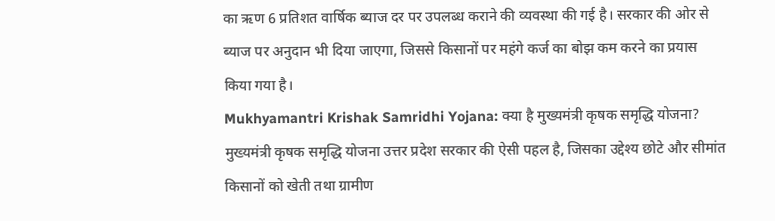का ऋण 6 प्रतिशत वार्षिक ब्याज दर पर उपलब्ध कराने की व्यवस्था की गई है। सरकार की ओर से ब्याज पर अनुदान भी दिया जाएगा, जिससे किसानों पर महंगे कर्ज का बोझ कम करने का प्रयास किया गया है।
Mukhyamantri Krishak Samridhi Yojana: क्या है मुख्यमंत्री कृषक समृद्धि योजना?
मुख्यमंत्री कृषक समृद्धि योजना उत्तर प्रदेश सरकार की ऐसी पहल है, जिसका उद्देश्य छोटे और सीमांत किसानों को खेती तथा ग्रामीण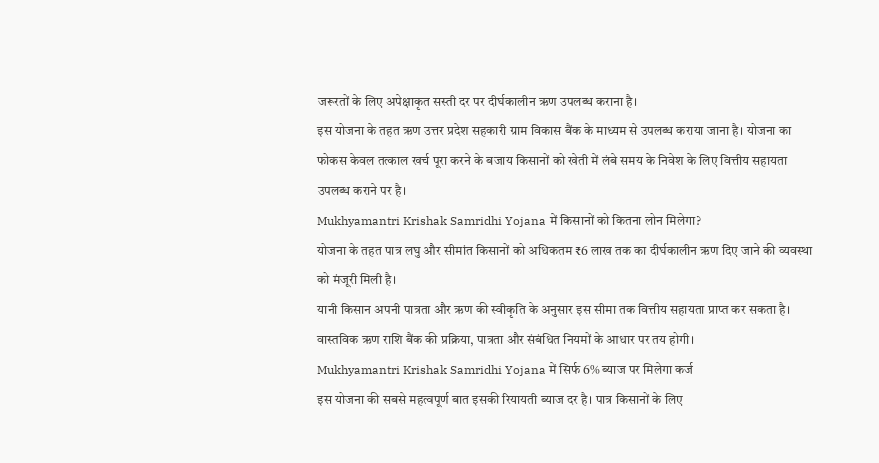जरूरतों के लिए अपेक्षाकृत सस्ती दर पर दीर्घकालीन ऋण उपलब्ध कराना है।
इस योजना के तहत ऋण उत्तर प्रदेश सहकारी ग्राम विकास बैंक के माध्यम से उपलब्ध कराया जाना है। योजना का फोकस केवल तत्काल खर्च पूरा करने के बजाय किसानों को खेती में लंबे समय के निवेश के लिए वित्तीय सहायता उपलब्ध कराने पर है।
Mukhyamantri Krishak Samridhi Yojana में किसानों को कितना लोन मिलेगा?
योजना के तहत पात्र लघु और सीमांत किसानों को अधिकतम ₹6 लाख तक का दीर्घकालीन ऋण दिए जाने की व्यवस्था को मंजूरी मिली है।
यानी किसान अपनी पात्रता और ऋण की स्वीकृति के अनुसार इस सीमा तक वित्तीय सहायता प्राप्त कर सकता है। वास्तविक ऋण राशि बैंक की प्रक्रिया, पात्रता और संबंधित नियमों के आधार पर तय होगी।
Mukhyamantri Krishak Samridhi Yojana में सिर्फ 6% ब्याज पर मिलेगा कर्ज
इस योजना की सबसे महत्वपूर्ण बात इसकी रियायती ब्याज दर है। पात्र किसानों के लिए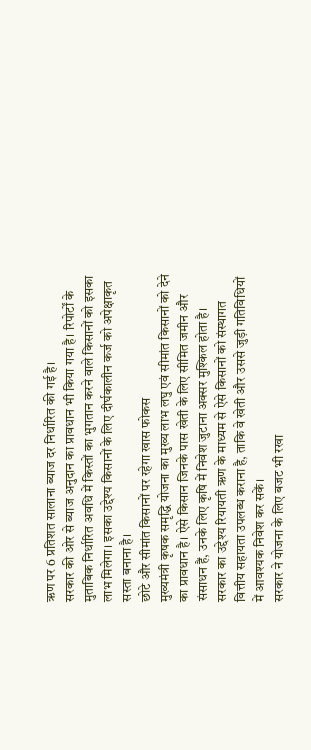ऋण पर 6 प्रतिशत सालाना ब्याज दर निर्धारित की गई है।
सरकार की ओर से ब्याज अनुदान का प्रावधान भी किया गया है। रिपोर्टों के मुताबिक निर्धारित अवधि में किस्तों का भुगतान करने वाले किसानों को इसका लाभ मिलेगा। इसका उद्देश्य किसानों के लिए दीर्घकालीन कर्ज को अपेक्षाकृत सस्ता बनाना है।
छोटे और सीमांत किसानों पर रहेगा खास फोकस
मुख्यमंत्री कृषक समृद्धि योजना का मुख्य लाभ लघु एवं सीमांत किसानों को देने का प्रावधान है। ऐसे किसान जिनके पास खेती के लिए सीमित जमीन और संसाधन हैं, उनके लिए कृषि में निवेश जुटाना अक्सर मुश्किल होता है।
सरकार का उद्देश्य रियायती ऋण के माध्यम से ऐसे किसानों को संस्थागत वित्तीय सहायता उपलब्ध कराना है, ताकि वे खेती और उससे जुड़ी गतिविधियों में आवश्यक निवेश कर सकें।
सरकार ने योजना के लिए बजट भी रखा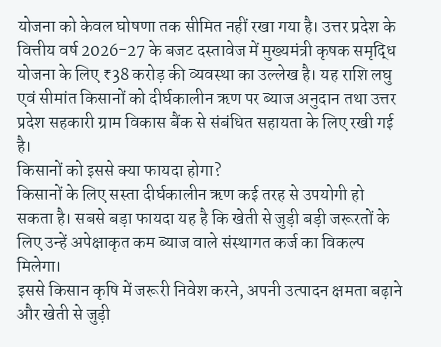योजना को केवल घोषणा तक सीमित नहीं रखा गया है। उत्तर प्रदेश के वित्तीय वर्ष 2026-27 के बजट दस्तावेज में मुख्यमंत्री कृषक समृद्धि योजना के लिए ₹38 करोड़ की व्यवस्था का उल्लेख है। यह राशि लघु एवं सीमांत किसानों को दीर्घकालीन ऋण पर ब्याज अनुदान तथा उत्तर प्रदेश सहकारी ग्राम विकास बैंक से संबंधित सहायता के लिए रखी गई है।
किसानों को इससे क्या फायदा होगा?
किसानों के लिए सस्ता दीर्घकालीन ऋण कई तरह से उपयोगी हो सकता है। सबसे बड़ा फायदा यह है कि खेती से जुड़ी बड़ी जरूरतों के लिए उन्हें अपेक्षाकृत कम ब्याज वाले संस्थागत कर्ज का विकल्प मिलेगा।
इससे किसान कृषि में जरूरी निवेश करने, अपनी उत्पादन क्षमता बढ़ाने और खेती से जुड़ी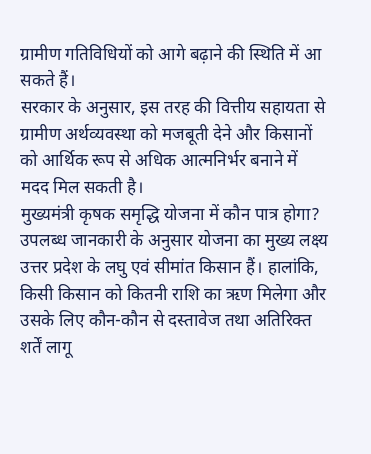ग्रामीण गतिविधियों को आगे बढ़ाने की स्थिति में आ सकते हैं।
सरकार के अनुसार, इस तरह की वित्तीय सहायता से ग्रामीण अर्थव्यवस्था को मजबूती देने और किसानों को आर्थिक रूप से अधिक आत्मनिर्भर बनाने में मदद मिल सकती है।
मुख्यमंत्री कृषक समृद्धि योजना में कौन पात्र होगा?
उपलब्ध जानकारी के अनुसार योजना का मुख्य लक्ष्य उत्तर प्रदेश के लघु एवं सीमांत किसान हैं। हालांकि, किसी किसान को कितनी राशि का ऋण मिलेगा और उसके लिए कौन-कौन से दस्तावेज तथा अतिरिक्त शर्तें लागू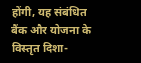होंगी, यह संबंधित बैंक और योजना के विस्तृत दिशा-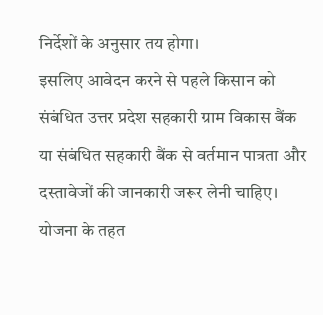निर्देशों के अनुसार तय होगा।
इसलिए आवेदन करने से पहले किसान को संबंधित उत्तर प्रदेश सहकारी ग्राम विकास बैंक या संबंधित सहकारी बैंक से वर्तमान पात्रता और दस्तावेजों की जानकारी जरूर लेनी चाहिए।
योजना के तहत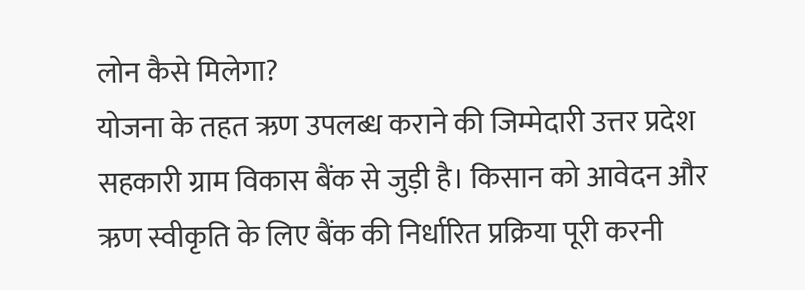लोन कैसे मिलेगा?
योजना के तहत ऋण उपलब्ध कराने की जिम्मेदारी उत्तर प्रदेश सहकारी ग्राम विकास बैंक से जुड़ी है। किसान को आवेदन और ऋण स्वीकृति के लिए बैंक की निर्धारित प्रक्रिया पूरी करनी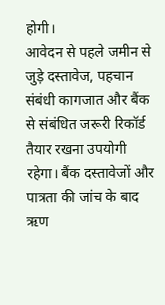होगी।
आवेदन से पहले जमीन से जुड़े दस्तावेज, पहचान संबंधी कागजात और बैंक से संबंधित जरूरी रिकॉर्ड तैयार रखना उपयोगी रहेगा। बैंक दस्तावेजों और पात्रता की जांच के बाद ऋण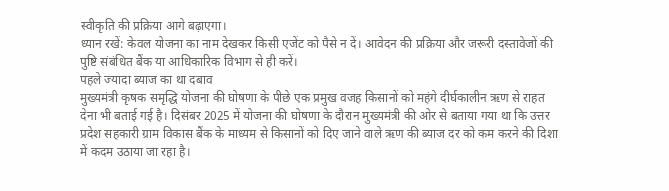स्वीकृति की प्रक्रिया आगे बढ़ाएगा।
ध्यान रखें: केवल योजना का नाम देखकर किसी एजेंट को पैसे न दें। आवेदन की प्रक्रिया और जरूरी दस्तावेजों की पुष्टि संबंधित बैंक या आधिकारिक विभाग से ही करें।
पहले ज्यादा ब्याज का था दबाव
मुख्यमंत्री कृषक समृद्धि योजना की घोषणा के पीछे एक प्रमुख वजह किसानों को महंगे दीर्घकालीन ऋण से राहत देना भी बताई गई है। दिसंबर 2025 में योजना की घोषणा के दौरान मुख्यमंत्री की ओर से बताया गया था कि उत्तर प्रदेश सहकारी ग्राम विकास बैंक के माध्यम से किसानों को दिए जाने वाले ऋण की ब्याज दर को कम करने की दिशा में कदम उठाया जा रहा है।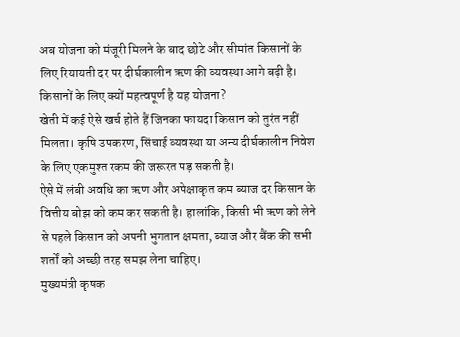अब योजना को मंजूरी मिलने के बाद छोटे और सीमांत किसानों के लिए रियायती दर पर दीर्घकालीन ऋण की व्यवस्था आगे बढ़ी है।
किसानों के लिए क्यों महत्वपूर्ण है यह योजना?
खेती में कई ऐसे खर्च होते हैं जिनका फायदा किसान को तुरंत नहीं मिलता। कृषि उपकरण, सिंचाई व्यवस्था या अन्य दीर्घकालीन निवेश के लिए एकमुश्त रकम की जरूरत पड़ सकती है।
ऐसे में लंबी अवधि का ऋण और अपेक्षाकृत कम ब्याज दर किसान के वित्तीय बोझ को कम कर सकती है। हालांकि, किसी भी ऋण को लेने से पहले किसान को अपनी भुगतान क्षमता, ब्याज और बैंक की सभी शर्तों को अच्छी तरह समझ लेना चाहिए।
मुख्यमंत्री कृषक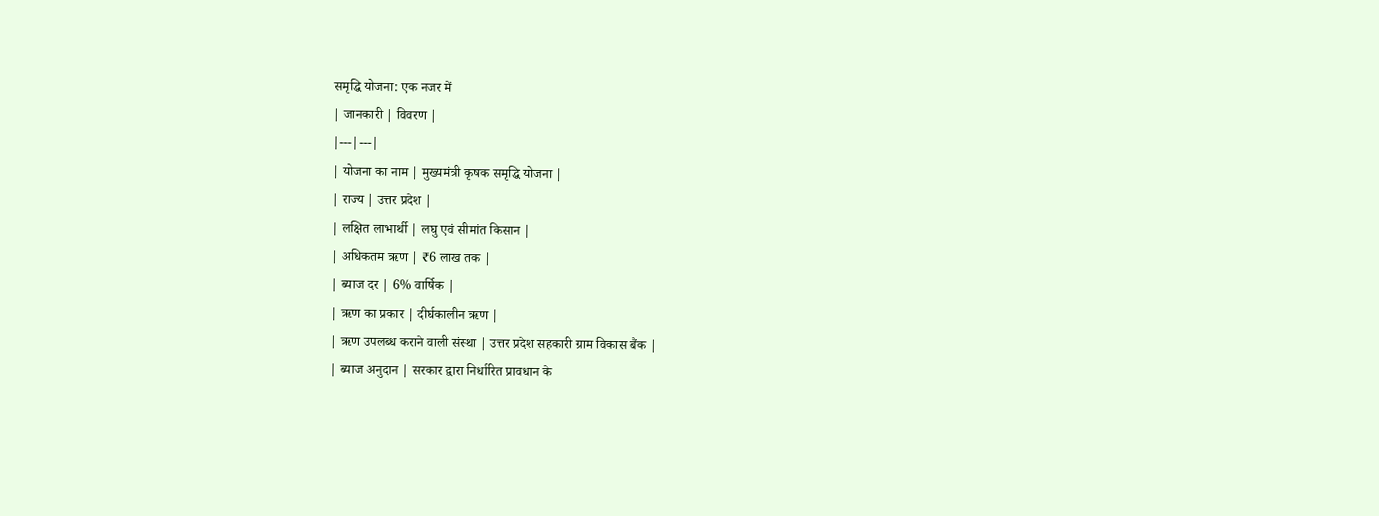समृद्धि योजना: एक नजर में
| जानकारी | विवरण |
|---|---|
| योजना का नाम | मुख्यमंत्री कृषक समृद्धि योजना |
| राज्य | उत्तर प्रदेश |
| लक्षित लाभार्थी | लघु एवं सीमांत किसान |
| अधिकतम ऋण | ₹6 लाख तक |
| ब्याज दर | 6% वार्षिक |
| ऋण का प्रकार | दीर्घकालीन ऋण |
| ऋण उपलब्ध कराने वाली संस्था | उत्तर प्रदेश सहकारी ग्राम विकास बैंक |
| ब्याज अनुदान | सरकार द्वारा निर्धारित प्रावधान के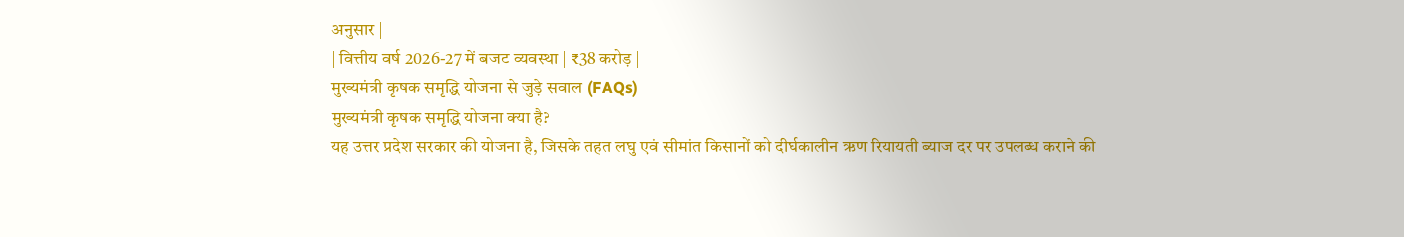अनुसार |
| वित्तीय वर्ष 2026-27 में बजट व्यवस्था | ₹38 करोड़ |
मुख्यमंत्री कृषक समृद्धि योजना से जुड़े सवाल (FAQs)
मुख्यमंत्री कृषक समृद्धि योजना क्या है?
यह उत्तर प्रदेश सरकार की योजना है, जिसके तहत लघु एवं सीमांत किसानों को दीर्घकालीन ऋण रियायती ब्याज दर पर उपलब्ध कराने की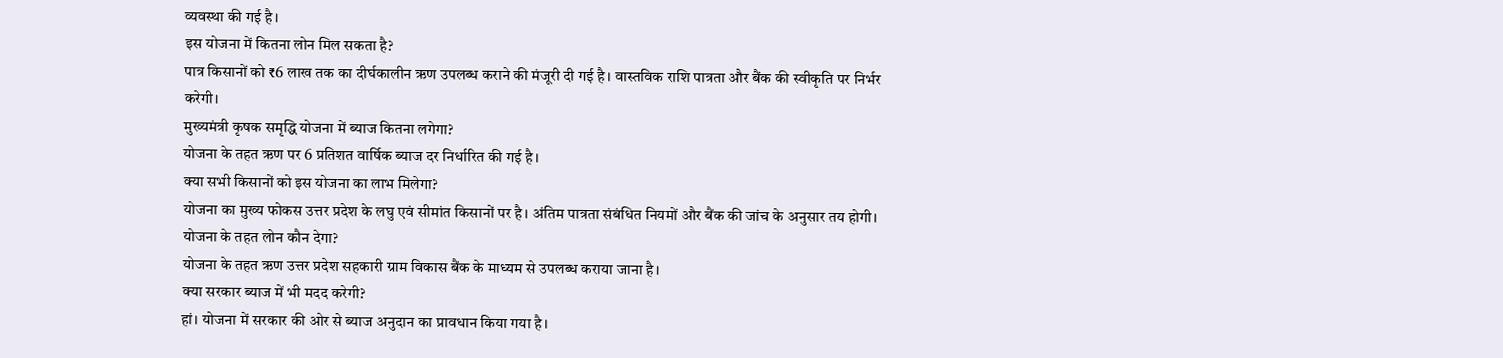व्यवस्था की गई है।
इस योजना में कितना लोन मिल सकता है?
पात्र किसानों को ₹6 लाख तक का दीर्घकालीन ऋण उपलब्ध कराने की मंजूरी दी गई है। वास्तविक राशि पात्रता और बैंक की स्वीकृति पर निर्भर करेगी।
मुख्यमंत्री कृषक समृद्धि योजना में ब्याज कितना लगेगा?
योजना के तहत ऋण पर 6 प्रतिशत वार्षिक ब्याज दर निर्धारित की गई है।
क्या सभी किसानों को इस योजना का लाभ मिलेगा?
योजना का मुख्य फोकस उत्तर प्रदेश के लघु एवं सीमांत किसानों पर है। अंतिम पात्रता संबंधित नियमों और बैंक की जांच के अनुसार तय होगी।
योजना के तहत लोन कौन देगा?
योजना के तहत ऋण उत्तर प्रदेश सहकारी ग्राम विकास बैंक के माध्यम से उपलब्ध कराया जाना है।
क्या सरकार ब्याज में भी मदद करेगी?
हां। योजना में सरकार की ओर से ब्याज अनुदान का प्रावधान किया गया है।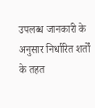उपलब्ध जानकारी के अनुसार निर्धारित शर्तों के तहत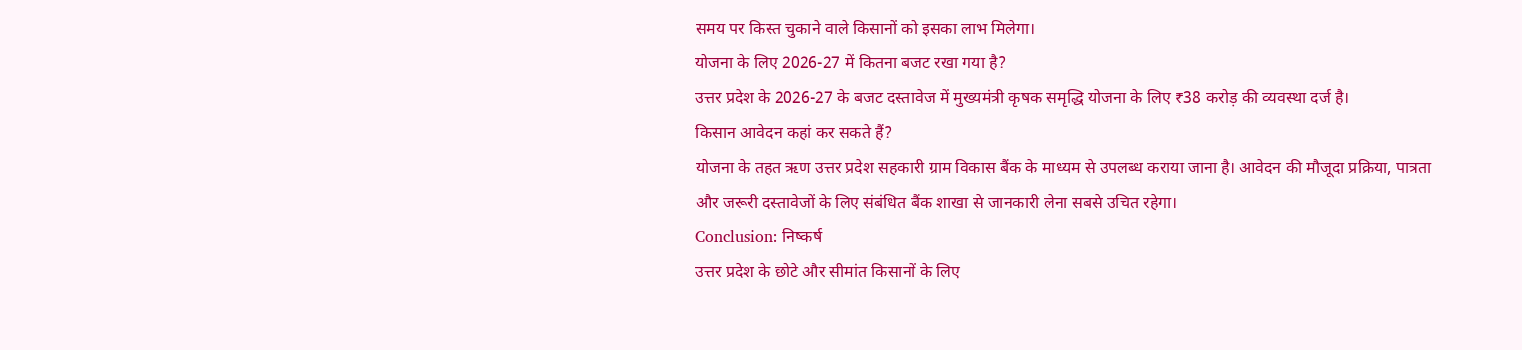समय पर किस्त चुकाने वाले किसानों को इसका लाभ मिलेगा।
योजना के लिए 2026-27 में कितना बजट रखा गया है?
उत्तर प्रदेश के 2026-27 के बजट दस्तावेज में मुख्यमंत्री कृषक समृद्धि योजना के लिए ₹38 करोड़ की व्यवस्था दर्ज है।
किसान आवेदन कहां कर सकते हैं?
योजना के तहत ऋण उत्तर प्रदेश सहकारी ग्राम विकास बैंक के माध्यम से उपलब्ध कराया जाना है। आवेदन की मौजूदा प्रक्रिया, पात्रता और जरूरी दस्तावेजों के लिए संबंधित बैंक शाखा से जानकारी लेना सबसे उचित रहेगा।
Conclusion: निष्कर्ष
उत्तर प्रदेश के छोटे और सीमांत किसानों के लिए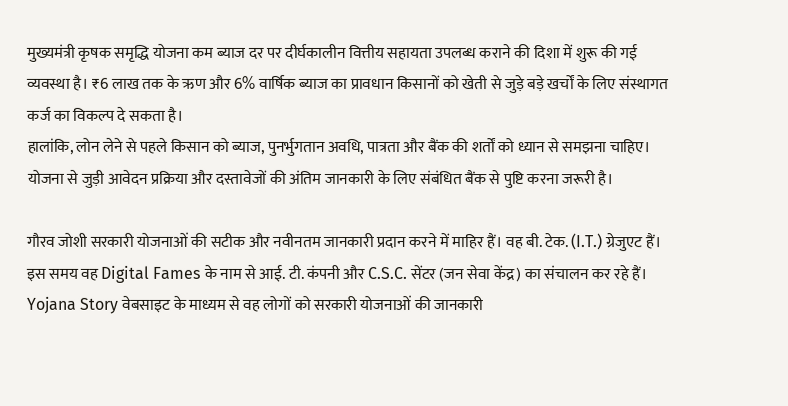मुख्यमंत्री कृषक समृद्धि योजना कम ब्याज दर पर दीर्घकालीन वित्तीय सहायता उपलब्ध कराने की दिशा में शुरू की गई व्यवस्था है। ₹6 लाख तक के ऋण और 6% वार्षिक ब्याज का प्रावधान किसानों को खेती से जुड़े बड़े खर्चों के लिए संस्थागत कर्ज का विकल्प दे सकता है।
हालांकि, लोन लेने से पहले किसान को ब्याज, पुनर्भुगतान अवधि, पात्रता और बैंक की शर्तों को ध्यान से समझना चाहिए। योजना से जुड़ी आवेदन प्रक्रिया और दस्तावेजों की अंतिम जानकारी के लिए संबंधित बैंक से पुष्टि करना जरूरी है।

गौरव जोशी सरकारी योजनाओं की सटीक और नवीनतम जानकारी प्रदान करने में माहिर हैं। वह बी. टेक. (I.T.) ग्रेजुएट हैं। इस समय वह Digital Fames के नाम से आई. टी. कंपनी और C.S.C. सेंटर (जन सेवा केंद्र) का संचालन कर रहे हैं। Yojana Story वेबसाइट के माध्यम से वह लोगों को सरकारी योजनाओं की जानकारी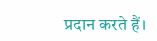प्रदान करते हैं।